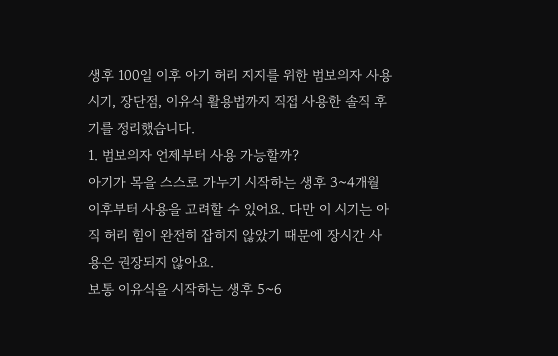생후 100일 이후 아기 허리 지지를 위한 범보의자 사용시기, 장단점, 이유식 활용법까지 직접 사용한 솔직 후기를 정리했습니다.
1. 범보의자 언제부터 사용 가능할까?
아기가 목을 스스로 가누기 시작하는 생후 3~4개월 이후부터 사용을 고려할 수 있어요. 다만 이 시기는 아직 허리 힘이 완전히 잡히지 않았기 때문에 장시간 사용은 권장되지 않아요.
보통 이유식을 시작하는 생후 5~6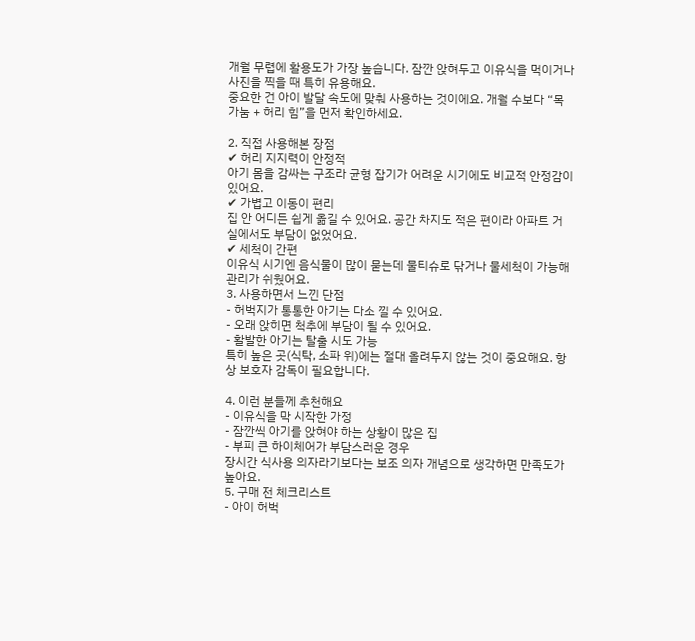개월 무렵에 활용도가 가장 높습니다. 잠깐 앉혀두고 이유식을 먹이거나 사진을 찍을 때 특히 유용해요.
중요한 건 아이 발달 속도에 맞춰 사용하는 것이에요. 개월 수보다 “목 가눔 + 허리 힘”을 먼저 확인하세요.

2. 직접 사용해본 장점
✔ 허리 지지력이 안정적
아기 몸을 감싸는 구조라 균형 잡기가 어려운 시기에도 비교적 안정감이 있어요.
✔ 가볍고 이동이 편리
집 안 어디든 쉽게 옮길 수 있어요. 공간 차지도 적은 편이라 아파트 거실에서도 부담이 없었어요.
✔ 세척이 간편
이유식 시기엔 음식물이 많이 묻는데 물티슈로 닦거나 물세척이 가능해 관리가 쉬웠어요.
3. 사용하면서 느낀 단점
- 허벅지가 통통한 아기는 다소 낄 수 있어요.
- 오래 앉히면 척추에 부담이 될 수 있어요.
- 활발한 아기는 탈출 시도 가능
특히 높은 곳(식탁, 소파 위)에는 절대 올려두지 않는 것이 중요해요. 항상 보호자 감독이 필요합니다.

4. 이런 분들께 추천해요
- 이유식을 막 시작한 가정
- 잠깐씩 아기를 앉혀야 하는 상황이 많은 집
- 부피 큰 하이체어가 부담스러운 경우
장시간 식사용 의자라기보다는 보조 의자 개념으로 생각하면 만족도가 높아요.
5. 구매 전 체크리스트
- 아이 허벅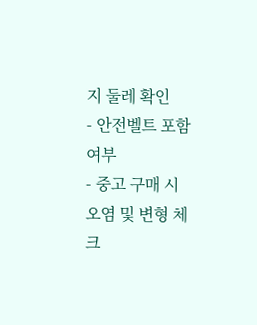지 둘레 확인
- 안전벨트 포함 여부
- 중고 구매 시 오염 및 변형 체크